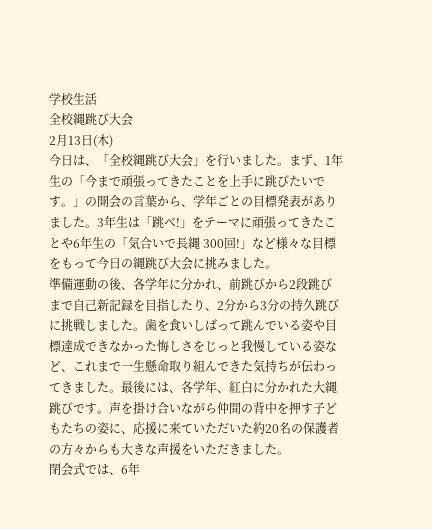学校生活
全校縄跳び大会
2月13日(木)
今日は、「全校縄跳び大会」を行いました。まず、1年生の「今まで頑張ってきたことを上手に跳びたいです。」の開会の言葉から、学年ごとの目標発表がありました。3年生は「跳べ!」をテーマに頑張ってきたことや6年生の「気合いで長縄 300回!」など様々な目標をもって今日の縄跳び大会に挑みました。
準備運動の後、各学年に分かれ、前跳びから2段跳びまで自己新記録を目指したり、2分から3分の持久跳びに挑戦しました。歯を食いしばって跳んでいる姿や目標達成できなかった悔しさをじっと我慢している姿など、これまで一生懸命取り組んできた気持ちが伝わってきました。最後には、各学年、紅白に分かれた大縄跳びです。声を掛け合いながら仲間の背中を押す子どもたちの姿に、応援に来ていただいた約20名の保護者の方々からも大きな声援をいただきました。
閉会式では、6年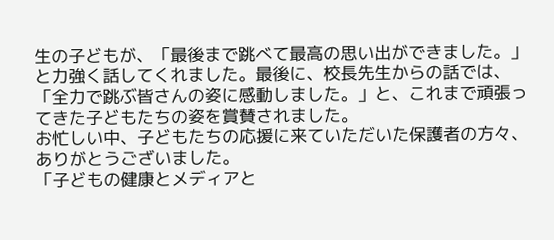生の子どもが、「最後まで跳べて最高の思い出ができました。」と力強く話してくれました。最後に、校長先生からの話では、「全力で跳ぶ皆さんの姿に感動しました。」と、これまで頑張ってきた子どもたちの姿を賞賛されました。
お忙しい中、子どもたちの応援に来ていただいた保護者の方々、ありがとうございました。
「子どもの健康とメディアと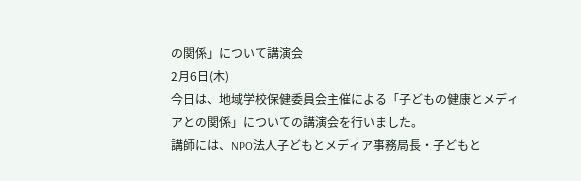の関係」について講演会
2月6日(木)
今日は、地域学校保健委員会主催による「子どもの健康とメディアとの関係」についての講演会を行いました。
講師には、NPO法人子どもとメディア事務局長・子どもと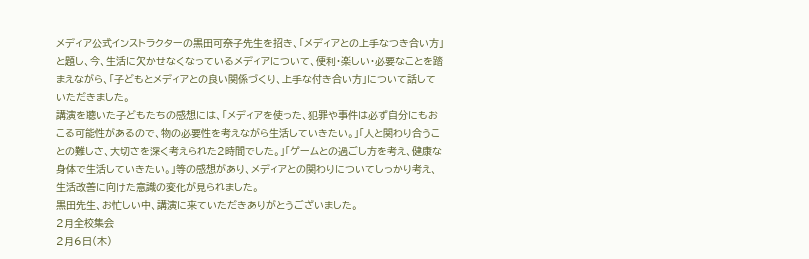メディア公式インストラクターの黒田可奈子先生を招き、「メディアとの上手なつき合い方」と題し、今、生活に欠かせなくなっているメディアについて、便利・楽しい・必要なことを踏まえながら、「子どもとメディアとの良い関係づくり、上手な付き合い方」について話していただきました。
講演を聴いた子どもたちの感想には、「メディアを使った、犯罪や事件は必ず自分にもおこる可能性があるので、物の必要性を考えながら生活していきたい。」「人と関わり合うことの難しさ、大切さを深く考えられた2時間でした。」「ゲームとの過ごし方を考え、健康な身体で生活していきたい。」等の感想があり、メディアとの関わりについてしっかり考え、生活改善に向けた意識の変化が見られました。
黒田先生、お忙しい中、講演に来ていただきありがとうございました。
2月全校集会
2月6日(木)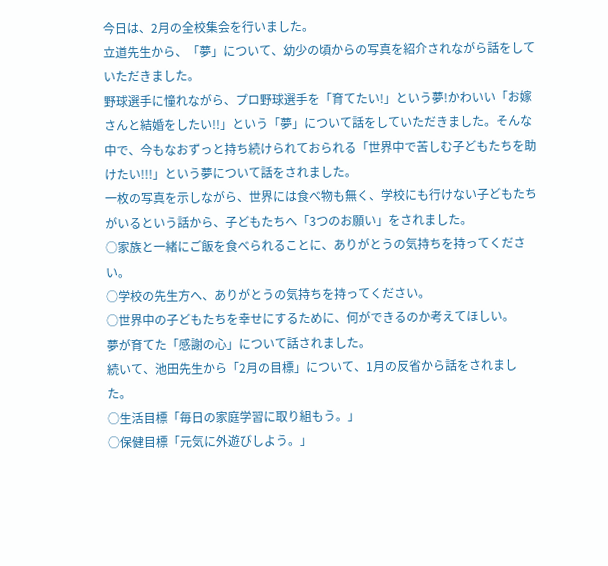今日は、2月の全校集会を行いました。
立道先生から、「夢」について、幼少の頃からの写真を紹介されながら話をしていただきました。
野球選手に憧れながら、プロ野球選手を「育てたい!」という夢!かわいい「お嫁さんと結婚をしたい!!」という「夢」について話をしていただきました。そんな中で、今もなおずっと持ち続けられておられる「世界中で苦しむ子どもたちを助けたい!!!」という夢について話をされました。
一枚の写真を示しながら、世界には食べ物も無く、学校にも行けない子どもたちがいるという話から、子どもたちへ「3つのお願い」をされました。
○家族と一緒にご飯を食べられることに、ありがとうの気持ちを持ってください。
○学校の先生方へ、ありがとうの気持ちを持ってください。
○世界中の子どもたちを幸せにするために、何ができるのか考えてほしい。
夢が育てた「感謝の心」について話されました。
続いて、池田先生から「2月の目標」について、1月の反省から話をされました。
○生活目標「毎日の家庭学習に取り組もう。」
○保健目標「元気に外遊びしよう。」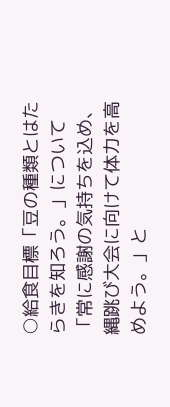○給食目標「豆の種類とはたらきを知ろう。」について
「常に感謝の気持ちを込め、縄跳び大会に向けて体力を高めよう。」と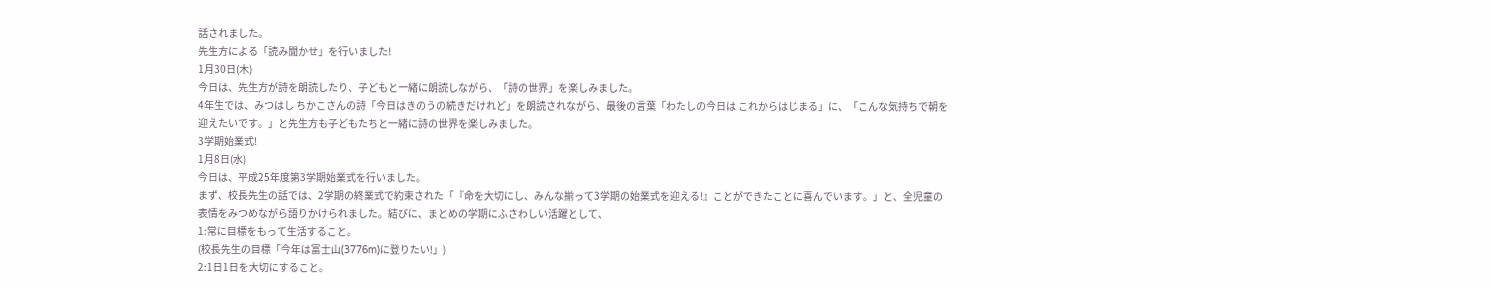話されました。
先生方による「読み聞かせ」を行いました!
1月30日(木)
今日は、先生方が詩を朗読したり、子どもと一緒に朗読しながら、「詩の世界」を楽しみました。
4年生では、みつはし ちかこさんの詩「今日はきのうの続きだけれど」を朗読されながら、最後の言葉「わたしの今日は これからはじまる」に、「こんな気持ちで朝を迎えたいです。」と先生方も子どもたちと一緒に詩の世界を楽しみました。
3学期始業式!
1月8日(水)
今日は、平成25年度第3学期始業式を行いました。
まず、校長先生の話では、2学期の終業式で約束された「『命を大切にし、みんな揃って3学期の始業式を迎える!』ことができたことに喜んでいます。」と、全児童の表情をみつめながら語りかけられました。結びに、まとめの学期にふさわしい活躍として、
1:常に目標をもって生活すること。
(校長先生の目標「今年は富士山(3776m)に登りたい!」)
2:1日1日を大切にすること。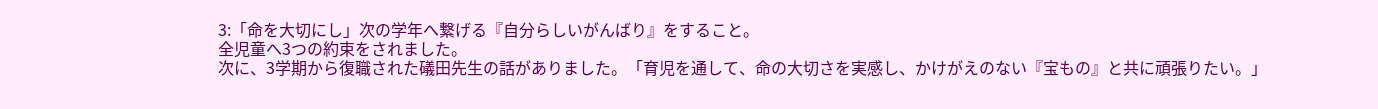3:「命を大切にし」次の学年へ繋げる『自分らしいがんばり』をすること。
全児童へ3つの約束をされました。
次に、3学期から復職された礒田先生の話がありました。「育児を通して、命の大切さを実感し、かけがえのない『宝もの』と共に頑張りたい。」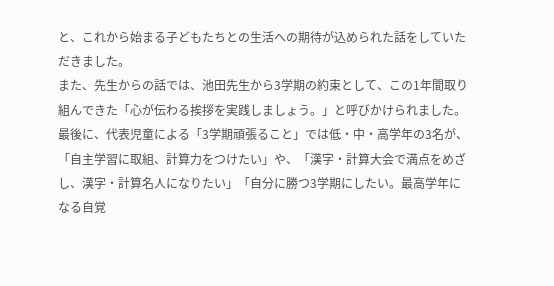と、これから始まる子どもたちとの生活への期待が込められた話をしていただきました。
また、先生からの話では、池田先生から3学期の約束として、この1年間取り組んできた「心が伝わる挨拶を実践しましょう。」と呼びかけられました。
最後に、代表児童による「3学期頑張ること」では低・中・高学年の3名が、「自主学習に取組、計算力をつけたい」や、「漢字・計算大会で満点をめざし、漢字・計算名人になりたい」「自分に勝つ3学期にしたい。最高学年になる自覚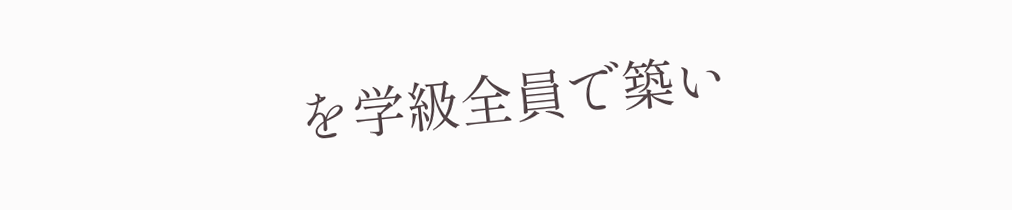を学級全員で築い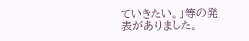ていきたい。」等の発表がありました。